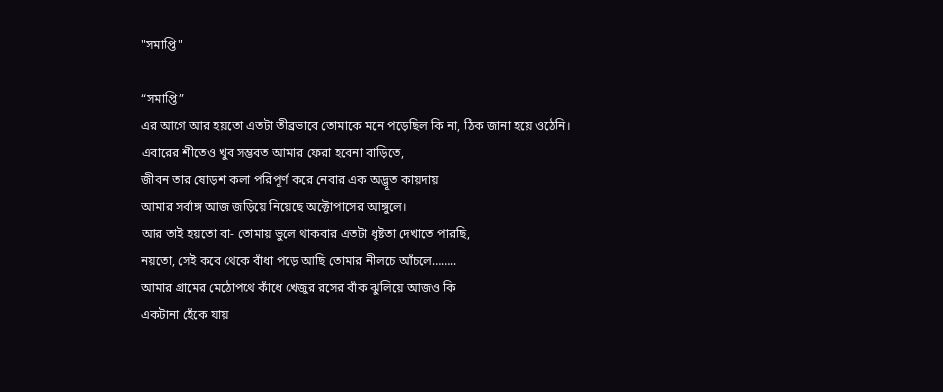"সমাপ্তি"

“সমাপ্তি”
এর আগে আর হয়তো এতটা তীব্রভাবে তোমাকে মনে পড়েছিল কি না, ঠিক জানা হয়ে ওঠেনি।
এবারের শীতেও খুব সম্ভবত আমার ফেরা হবেনা বাড়িতে,
জীবন তার ষোড়শ কলা পরিপূর্ণ করে নেবার এক অদ্ভূত কায়দায়
আমার সর্বাঙ্গ আজ জড়িয়ে নিয়েছে অক্টোপাসের আঙ্গুলে।
আর তাই হয়তো বা- তোমায় ভুলে থাকবার এতটা ধৃষ্টতা দেখাতে পারছি,
নয়তো, সেই কবে থেকে বাঁধা পড়ে আছি তোমার নীলচে আঁচলে……..
আমার গ্রামের মেঠোপথে কাঁধে খেজুর রসের বাঁক ঝুলিয়ে আজও কি
একটানা হেঁকে যায়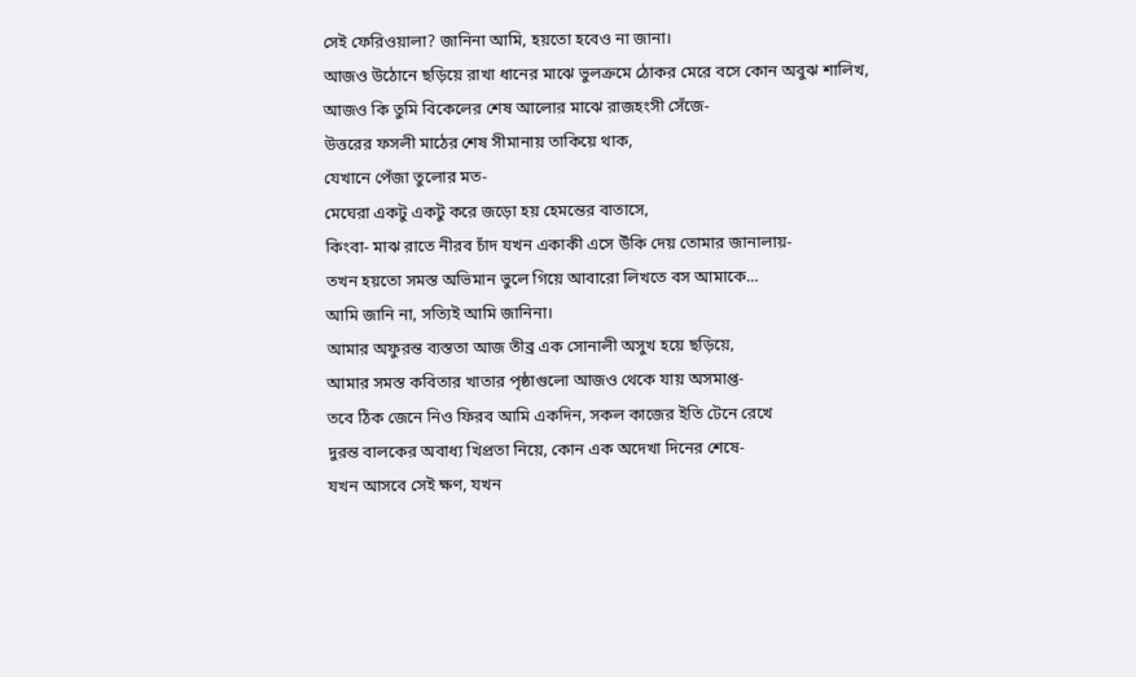সেই ফেরিওয়ালা? জানিনা আমি, হয়তো হবেও না জানা।
আজও উঠোনে ছড়িয়ে রাখা ধানের মাঝে ভুলক্রমে ঠোকর মেরে বসে কোন অবুঝ শালিখ,
আজও কি তুমি বিকেলের শেষ আলোর মাঝে রাজহংসী সেঁজে-
উত্তরের ফসলী মাঠের শেষ সীমানায় তাকিয়ে থাক,
যেখানে পেঁজা তুলোর মত-
মেঘেরা একটু একটু করে জড়ো হয় হেমন্তের বাতাসে,
কিংবা- মাঝ রাতে নীরব চাঁদ যখন একাকী এসে উঁকি দেয় তোমার জানালায়-
তখন হয়তো সমস্ত অভিমান ভুলে গিয়ে আবারো লিখতে বস আমাকে...
আমি জানি না, সত্যিই আমি জানিনা।
আমার অফুরন্ত ব্যস্ততা আজ তীব্র এক সোনালী অসুখ হয়ে ছড়িয়ে,
আমার সমস্ত কবিতার খাতার পৃষ্ঠাগুলো আজও থেকে যায় অসমাপ্ত-
তবে ঠিক জেনে নিও ফিরব আমি একদিন, সকল কাজের ইতি টেনে রেখে
দুরন্ত বালকের অবাধ্য খিপ্রতা নিয়ে, কোন এক অদেখা দিনের শেষে-
যখন আসবে সেই ক্ষণ, যখন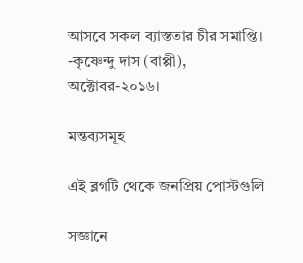আসবে সকল ব্যাস্ততার চীর সমাপ্তি।
-কৃষ্ণেন্দু দাস (বাপ্পী),
অক্টোবর-২০১৬।

মন্তব্যসমূহ

এই ব্লগটি থেকে জনপ্রিয় পোস্টগুলি

সজ্ঞানে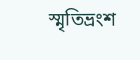স্মৃতিভ্রংশ